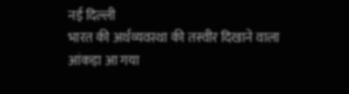नई दिल्ली
भारत की अर्थव्यवस्था की तस्वीर दिखाने वाला आंकड़ा आ गया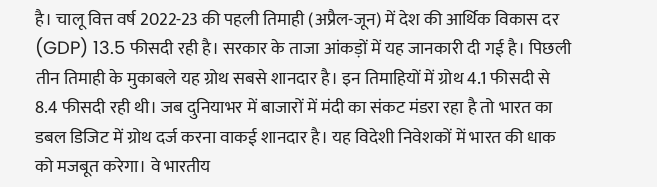है। चालू वित्त वर्ष 2022-23 की पहली तिमाही (अप्रैल-जून) में देश की आर्थिक विकास दर (GDP) 13.5 फीसदी रही है। सरकार के ताजा आंकड़ों में यह जानकारी दी गई है। पिछली तीन तिमाही के मुकाबले यह ग्रोथ सबसे शानदार है। इन तिमाहियों में ग्रोथ 4.1 फीसदी से 8.4 फीसदी रही थी। जब दुनियाभर में बाजारों में मंदी का संकट मंडरा रहा है तो भारत का डबल डिजिट में ग्रोथ दर्ज करना वाकई शानदार है। यह विदेशी निवेशकों में भारत की धाक को मजबूत करेगा। वे भारतीय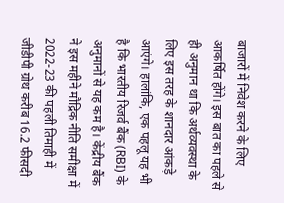बाजारों में निवेश करने के लिए आकर्षित होंगे। इस बात का पहले से ही अनुमान था कि अर्थव्यवस्था के लिए इस तरह के शानदार आंकड़े आएंगे। हालांकि, एक पहलू यह भी है कि भारतीय रिजर्व बैंक (RBI) के अनुमानों से यह कम है। केंद्रीय बैंक ने इस महीने मौद्रिक नीति समीक्षा में 2022-23 की पहली तिमाही में जीडीपी ग्रोथ करीब 16.2 फीसदी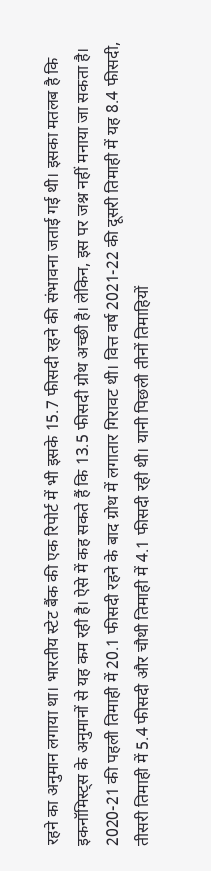रहने का अनुमान लगाया था। भारतीय स्टेट बैंक की एक रिपोर्ट में भी इसके 15.7 फीसदी रहने की संभावना जताई गई थी। इसका मतलब है कि इकनॉमिस्ट्स के अनुमानों से यह कम रही है। ऐसे में कह सकते हैं कि 13.5 फीसदी ग्रोथ अच्छी है। लेकिन, इस पर जश्न नहीं मनाया जा सकता है।
2020-21 की पहली तिमाही में 20.1 फीसदी रहने के बाद ग्रोथ में लगातार गिरावट थी। वित्त वर्ष 2021-22 की दूसरी तिमाही में यह 8.4 फीसदी, तीसरी तिमाही में 5.4 फीसदी और चौथी तिमाही में 4.1 फीसदी रही थी। यानी पिछली तीनों तिमाहियों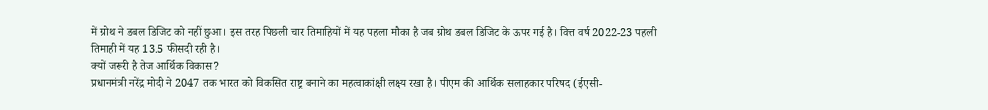में ग्रोथ ने डबल डिजिट को नहीं छुआ। इस तरह पिछली चार तिमाहियों में यह पहला मौका है जब ग्रोथ डबल डिजिट के ऊपर गई है। वित्त वर्ष 2022-23 पहली तिमाही में यह 13.5 फीसदी रही है।
क्यों जरूरी है तेज आर्थिक विकास?
प्रधानमंत्री नरेंद्र मोदी ने 2047 तक भारत को विकसित राष्ट्र बनाने का महत्वाकांक्षी लक्ष्य रखा है। पीएम की आर्थिक सलाहकार परिषद (ईएसी-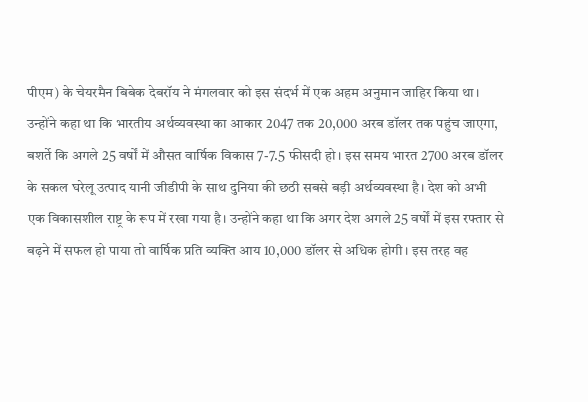पीएम) के चेयरमैन बिबेक देबरॉय ने मंगलवार को इस संदर्भ में एक अहम अनुमान जाहिर किया था। उन्होंने कहा था कि भारतीय अर्थव्यवस्था का आकार 2047 तक 20,000 अरब डॉलर तक पहुंच जाएगा, बशर्ते कि अगले 25 वर्षों में औसत वार्षिक विकास 7-7.5 फीसदी हो। इस समय भारत 2700 अरब डॉलर के सकल घरेलू उत्पाद यानी जीडीपी के साथ दुनिया की छठी सबसे बड़ी अर्थव्यवस्था है। देश को अभी एक विकासशील राष्ट्र के रूप में रखा गया है। उन्होंने कहा था कि अगर देश अगले 25 वर्षों में इस रफ्तार से बढ़ने में सफल हो पाया तो वार्षिक प्रति व्यक्ति आय 10,000 डॉलर से अधिक होगी। इस तरह वह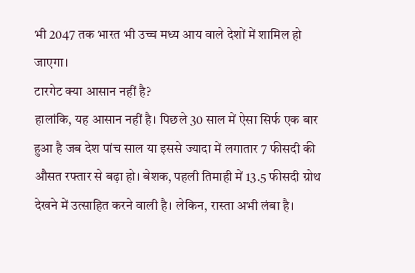भी 2047 तक भारत भी उच्च मध्य आय वाले देशों में शामिल हो जाएगा।
टारगेट क्या आसान नहीं है?
हालांकि, यह आसान नहीं है। पिछले 30 साल में ऐसा सिर्फ एक बार हुआ है जब देश पांच साल या इससे ज्यादा में लगातार 7 फीसदी की औसत रफ्तार से बढ़ा हो। बेशक, पहली तिमाही में 13.5 फीसदी ग्रोथ देखने में उत्साहित करने वाली है। लेकिन, रास्ता अभी लंबा है।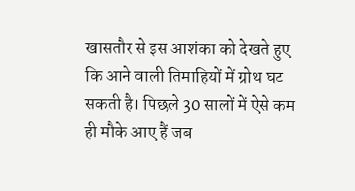खासतौर से इस आशंका को देखते हुए कि आने वाली तिमाहियों में ग्रोथ घट सकती है। पिछले 30 सालों में ऐसे कम ही मौके आए हैं जब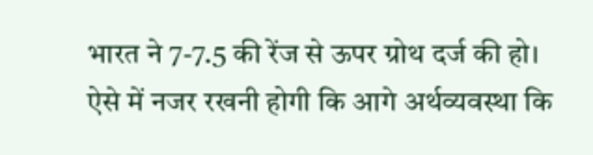भारत ने 7-7.5 की रेंज से ऊपर ग्रोथ दर्ज की हो। ऐसे में नजर रखनी होगी कि आगे अर्थव्यवस्था कि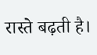रास्ते बढ़ती है।